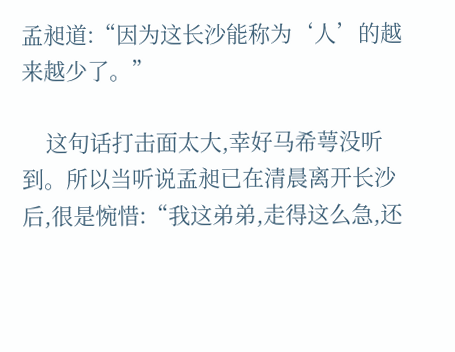孟昶道:“因为这长沙能称为‘人’的越来越少了。”

    这句话打击面太大,幸好马希萼没听到。所以当听说孟昶已在清晨离开长沙后,很是惋惜:“我这弟弟,走得这么急,还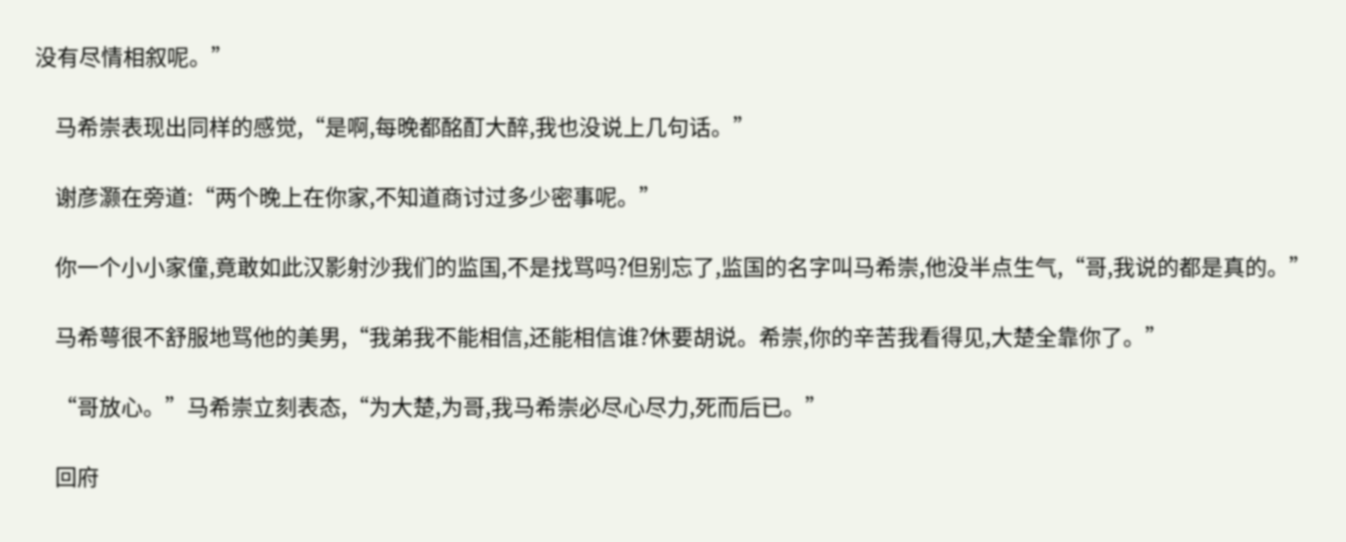没有尽情相叙呢。”

    马希崇表现出同样的感觉,“是啊,每晚都酩酊大醉,我也没说上几句话。”

    谢彦灏在旁道:“两个晚上在你家,不知道商讨过多少密事呢。”

    你一个小小家僮,竟敢如此汉影射沙我们的监国,不是找骂吗?但别忘了,监国的名字叫马希崇,他没半点生气,“哥,我说的都是真的。”

    马希萼很不舒服地骂他的美男,“我弟我不能相信,还能相信谁?休要胡说。希崇,你的辛苦我看得见,大楚全靠你了。”

    “哥放心。”马希崇立刻表态,“为大楚,为哥,我马希崇必尽心尽力,死而后已。”

    回府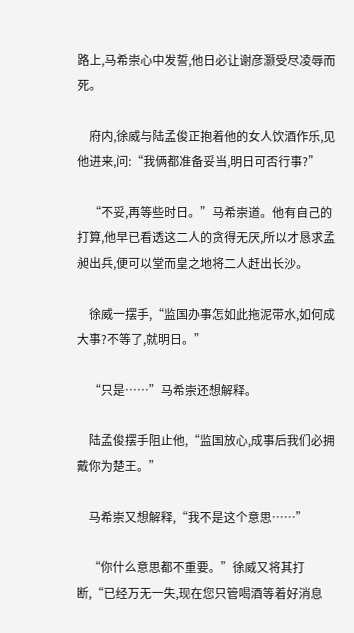路上,马希崇心中发誓,他日必让谢彦灏受尽凌辱而死。

    府内,徐威与陆孟俊正抱着他的女人饮酒作乐,见他进来,问:“我俩都准备妥当,明日可否行事?”

    “不妥,再等些时日。”马希崇道。他有自己的打算,他早已看透这二人的贪得无厌,所以才恳求孟昶出兵,便可以堂而皇之地将二人赶出长沙。

    徐威一摆手,“监国办事怎如此拖泥带水,如何成大事?不等了,就明日。”

    “只是……”马希崇还想解释。

    陆孟俊摆手阻止他,“监国放心,成事后我们必拥戴你为楚王。”

    马希崇又想解释,“我不是这个意思……”

    “你什么意思都不重要。”徐威又将其打断,“已经万无一失,现在您只管喝酒等着好消息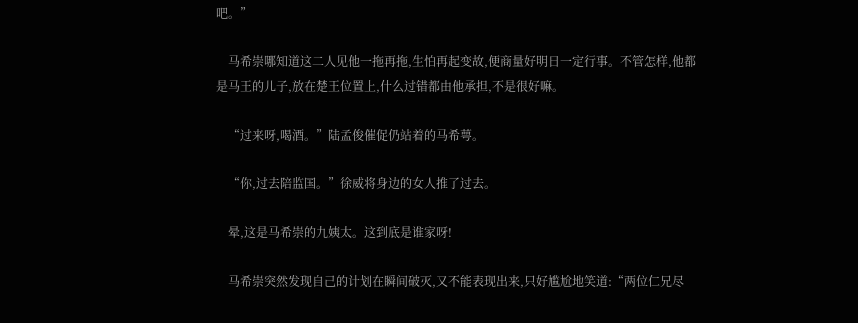吧。”

    马希崇哪知道这二人见他一拖再拖,生怕再起变故,便商量好明日一定行事。不管怎样,他都是马王的儿子,放在楚王位置上,什么过错都由他承担,不是很好嘛。

    “过来呀,喝酒。”陆孟俊催促仍站着的马希萼。

    “你,过去陪监国。”徐威将身边的女人推了过去。

    晕,这是马希崇的九姨太。这到底是谁家呀!

    马希崇突然发现自己的计划在瞬间破灭,又不能表现出来,只好尴尬地笑道:“两位仁兄尽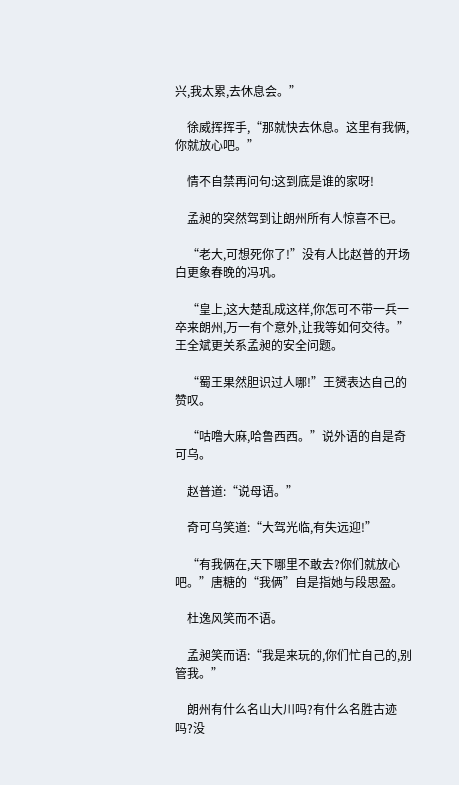兴,我太累,去休息会。”

    徐威挥挥手,“那就快去休息。这里有我俩,你就放心吧。”

    情不自禁再问句:这到底是谁的家呀!

    孟昶的突然驾到让朗州所有人惊喜不已。

    “老大,可想死你了!”没有人比赵普的开场白更象春晚的冯巩。

    “皇上,这大楚乱成这样,你怎可不带一兵一卒来朗州,万一有个意外,让我等如何交待。”王全斌更关系孟昶的安全问题。

    “蜀王果然胆识过人哪!”王赟表达自己的赞叹。

    “咕噜大麻,哈鲁西西。”说外语的自是奇可乌。

    赵普道:“说母语。”

    奇可乌笑道:“大驾光临,有失远迎!”

    “有我俩在,天下哪里不敢去?你们就放心吧。”唐糖的“我俩”自是指她与段思盈。

    杜逸风笑而不语。

    孟昶笑而语:“我是来玩的,你们忙自己的,别管我。”

    朗州有什么名山大川吗?有什么名胜古迹吗?没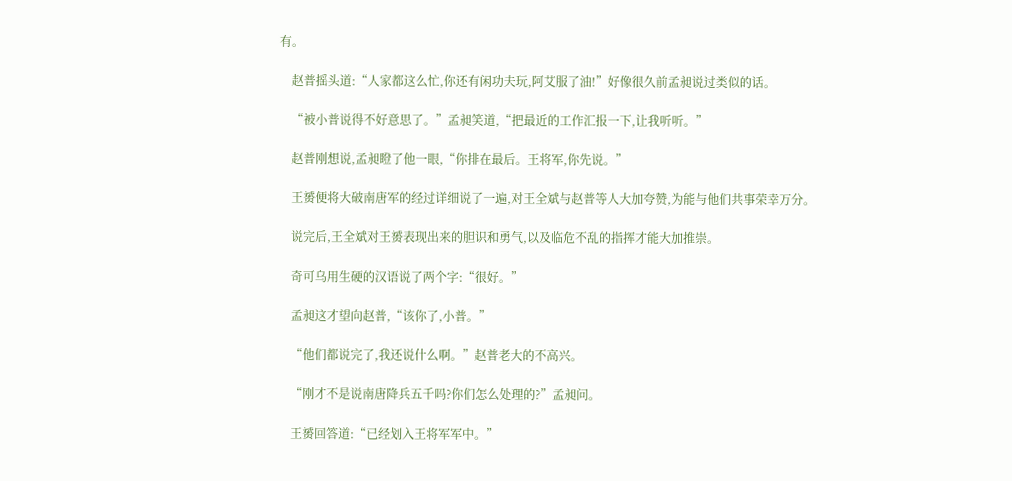有。

    赵普摇头道:“人家都这么忙,你还有闲功夫玩,阿艾服了油!”好像很久前孟昶说过类似的话。

    “被小普说得不好意思了。”孟昶笑道,“把最近的工作汇报一下,让我听听。”

    赵普刚想说,孟昶瞪了他一眼,“你排在最后。王将军,你先说。”

    王赟便将大破南唐军的经过详细说了一遍,对王全斌与赵普等人大加夸赞,为能与他们共事荣幸万分。

    说完后,王全斌对王赟表现出来的胆识和勇气,以及临危不乱的指挥才能大加推崇。

    奇可乌用生硬的汉语说了两个字:“很好。”

    孟昶这才望向赵普,“该你了,小普。”

    “他们都说完了,我还说什么啊。”赵普老大的不高兴。

    “刚才不是说南唐降兵五千吗?你们怎么处理的?”孟昶问。

    王赟回答道:“已经划入王将军军中。”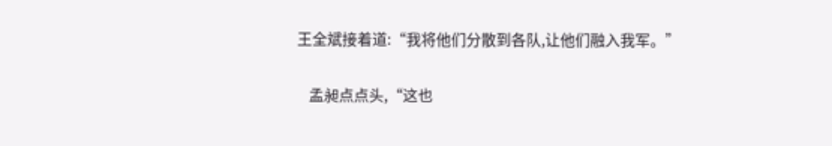王全斌接着道:“我将他们分散到各队,让他们融入我军。”

    孟昶点点头,“这也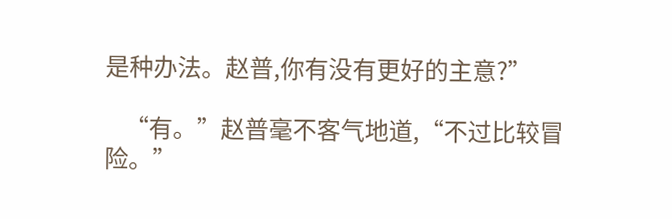是种办法。赵普,你有没有更好的主意?”

    “有。”赵普毫不客气地道,“不过比较冒险。”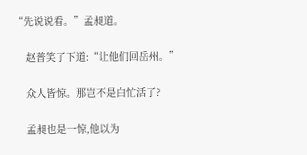“先说说看。”孟昶道。

    赵普笑了下道:“让他们回岳州。”

    众人皆惊。那岂不是白忙活了?

    孟昶也是一惊,他以为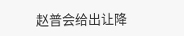赵普会给出让降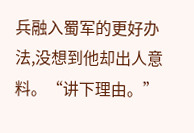兵融入蜀军的更好办法,没想到他却出人意料。“讲下理由。”